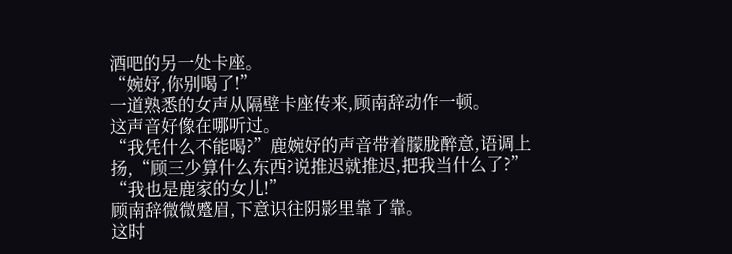酒吧的另一处卡座。
“婉妤,你别喝了!”
一道熟悉的女声从隔壁卡座传来,顾南辞动作一顿。
这声音好像在哪听过。
“我凭什么不能喝?”鹿婉妤的声音带着朦胧醉意,语调上扬,“顾三少算什么东西?说推迟就推迟,把我当什么了?”
“我也是鹿家的女儿!”
顾南辞微微蹙眉,下意识往阴影里靠了靠。
这时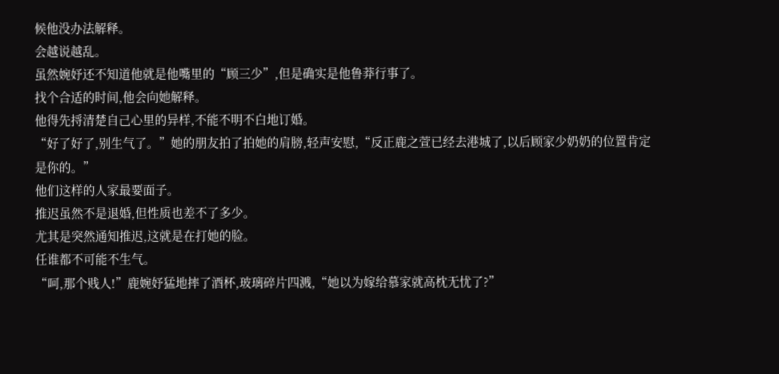候他没办法解释。
会越说越乱。
虽然婉妤还不知道他就是他嘴里的“顾三少”,但是确实是他鲁莽行事了。
找个合适的时间,他会向她解释。
他得先捋清楚自己心里的异样,不能不明不白地订婚。
“好了好了,别生气了。”她的朋友拍了拍她的肩膀,轻声安慰,“反正鹿之萱已经去港城了,以后顾家少奶奶的位置肯定是你的。”
他们这样的人家最要面子。
推迟虽然不是退婚,但性质也差不了多少。
尤其是突然通知推迟,这就是在打她的脸。
任谁都不可能不生气。
“呵,那个贱人!”鹿婉妤猛地摔了酒杯,玻璃碎片四溅,“她以为嫁给慕家就高枕无忧了?”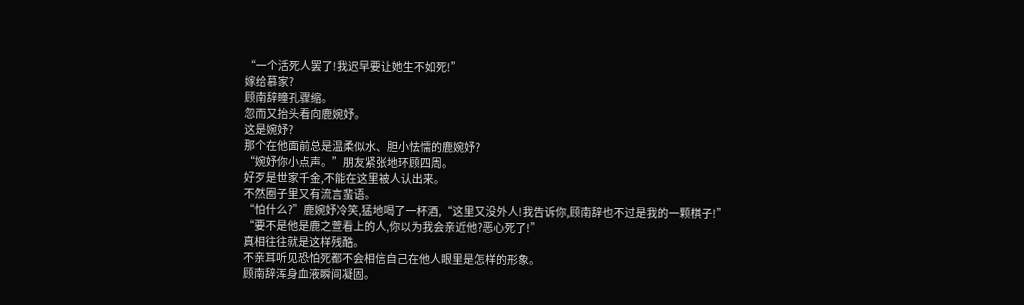“一个活死人罢了!我迟早要让她生不如死!”
嫁给慕家?
顾南辞瞳孔骤缩。
忽而又抬头看向鹿婉妤。
这是婉妤?
那个在他面前总是温柔似水、胆小怯懦的鹿婉妤?
“婉妤你小点声。”朋友紧张地环顾四周。
好歹是世家千金,不能在这里被人认出来。
不然圈子里又有流言蜚语。
“怕什么?”鹿婉妤冷笑,猛地喝了一杯酒,“这里又没外人!我告诉你,顾南辞也不过是我的一颗棋子!”
“要不是他是鹿之萱看上的人,你以为我会亲近他?恶心死了!”
真相往往就是这样残酷。
不亲耳听见恐怕死都不会相信自己在他人眼里是怎样的形象。
顾南辞浑身血液瞬间凝固。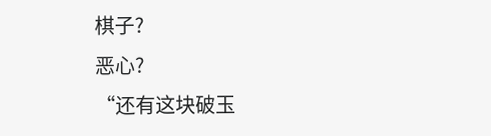棋子?
恶心?
“还有这块破玉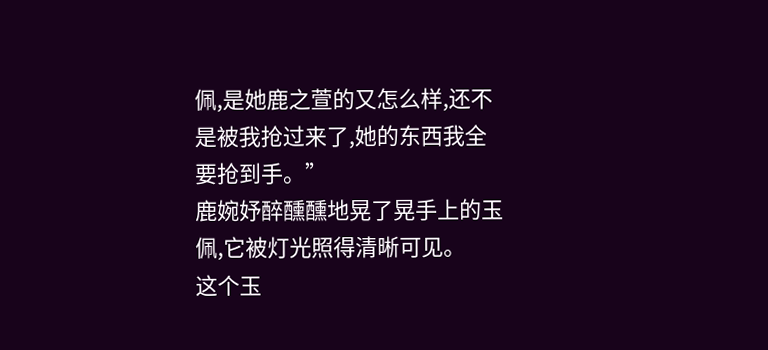佩,是她鹿之萱的又怎么样,还不是被我抢过来了,她的东西我全要抢到手。”
鹿婉妤醉醺醺地晃了晃手上的玉佩,它被灯光照得清晰可见。
这个玉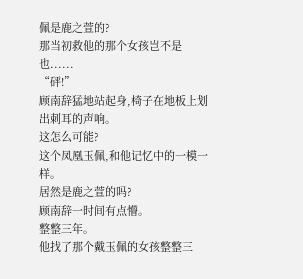佩是鹿之萱的?
那当初救他的那个女孩岂不是也......
“砰!”
顾南辞猛地站起身,椅子在地板上划出刺耳的声响。
这怎么可能?
这个凤凰玉佩,和他记忆中的一模一样。
居然是鹿之萱的吗?
顾南辞一时间有点懵。
整整三年。
他找了那个戴玉佩的女孩整整三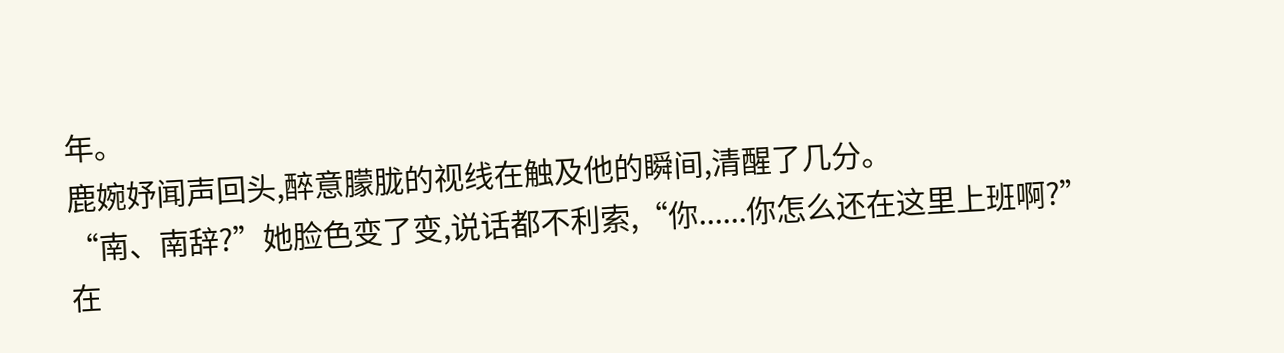年。
鹿婉妤闻声回头,醉意朦胧的视线在触及他的瞬间,清醒了几分。
“南、南辞?”她脸色变了变,说话都不利索,“你......你怎么还在这里上班啊?”
在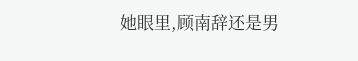她眼里,顾南辞还是男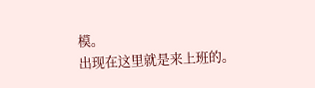模。
出现在这里就是来上班的。